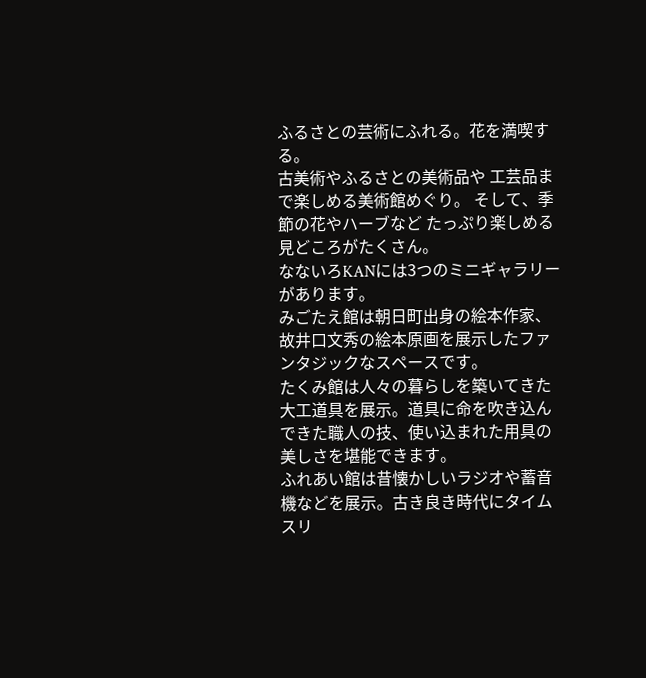ふるさとの芸術にふれる。花を満喫する。
古美術やふるさとの美術品や 工芸品まで楽しめる美術館めぐり。 そして、季節の花やハーブなど たっぷり楽しめる見どころがたくさん。
なないろKANには3つのミニギャラリーがあります。
みごたえ館は朝日町出身の絵本作家、故井口文秀の絵本原画を展示したファンタジックなスペースです。
たくみ館は人々の暮らしを築いてきた大工道具を展示。道具に命を吹き込んできた職人の技、使い込まれた用具の美しさを堪能できます。
ふれあい館は昔懐かしいラジオや蓄音機などを展示。古き良き時代にタイムスリ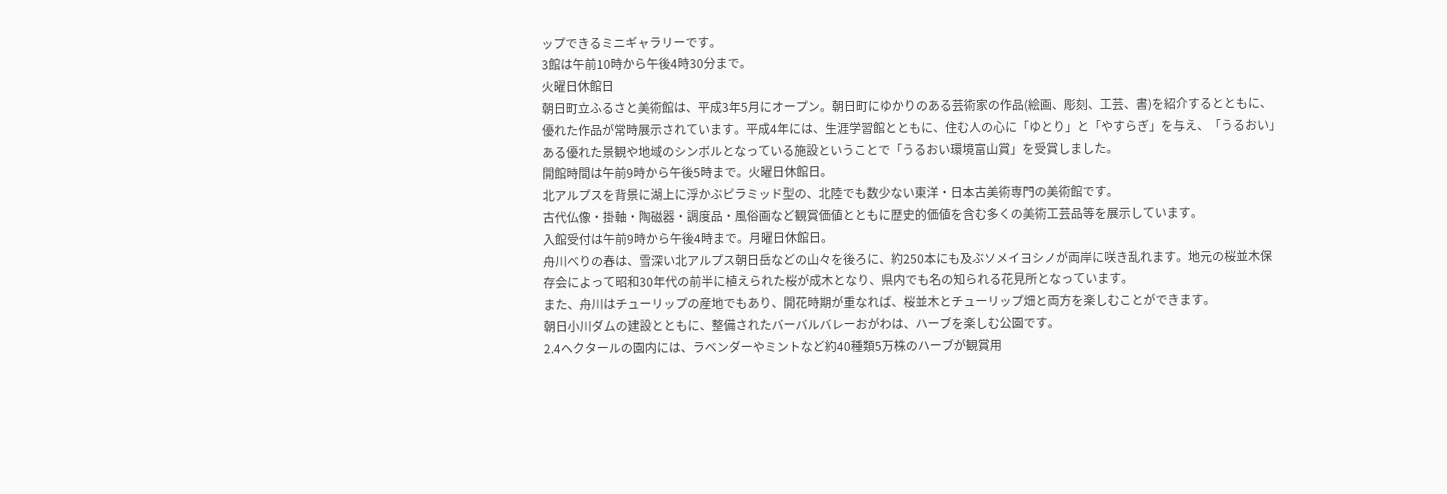ップできるミニギャラリーです。
3館は午前10時から午後4時30分まで。
火曜日休館日
朝日町立ふるさと美術館は、平成3年5月にオープン。朝日町にゆかりのある芸術家の作品(絵画、彫刻、工芸、書)を紹介するとともに、優れた作品が常時展示されています。平成4年には、生涯学習館とともに、住む人の心に「ゆとり」と「やすらぎ」を与え、「うるおい」ある優れた景観や地域のシンボルとなっている施設ということで「うるおい環境富山賞」を受賞しました。
開館時間は午前9時から午後5時まで。火曜日休館日。
北アルプスを背景に湖上に浮かぶピラミッド型の、北陸でも数少ない東洋・日本古美術専門の美術館です。
古代仏像・掛軸・陶磁器・調度品・風俗画など観賞価値とともに歴史的価値を含む多くの美術工芸品等を展示しています。
入館受付は午前9時から午後4時まで。月曜日休館日。
舟川べりの春は、雪深い北アルプス朝日岳などの山々を後ろに、約250本にも及ぶソメイヨシノが両岸に咲き乱れます。地元の桜並木保存会によって昭和30年代の前半に植えられた桜が成木となり、県内でも名の知られる花見所となっています。
また、舟川はチューリップの産地でもあり、開花時期が重なれば、桜並木とチューリップ畑と両方を楽しむことができます。
朝日小川ダムの建設とともに、整備されたバーバルバレーおがわは、ハーブを楽しむ公園です。
2.4ヘクタールの園内には、ラベンダーやミントなど約40種類5万株のハーブが観賞用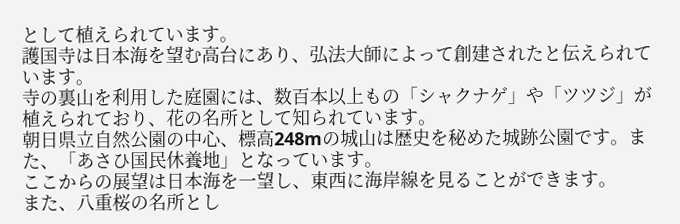として植えられています。
護国寺は日本海を望む高台にあり、弘法大師によって創建されたと伝えられています。
寺の裏山を利用した庭園には、数百本以上もの「シャクナゲ」や「ツツジ」が植えられており、花の名所として知られています。
朝日県立自然公園の中心、標高248mの城山は歴史を秘めた城跡公園です。また、「あさひ国民休養地」となっています。
ここからの展望は日本海を一望し、東西に海岸線を見ることができます。
また、八重桜の名所とし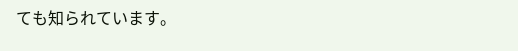ても知られています。